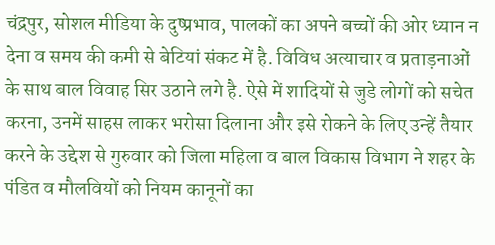चंद्रपुर, सोशल मीडिया के दुष्प्रभाव, पालकों का अपने बच्चों की ओर ध्यान न देना व समय की कमी से बेटियां संकट में है. विविध अत्याचार व प्रताड़नाओं के साथ बाल विवाह सिर उठाने लगे है. ऐसे में शादियों से जुडे लोगों को सचेत करना, उनमें साहस लाकर भरोसा दिलाना और इसे रोकने के लिए उन्हें तैयार करने के उद्देश से गुरुवार को जिला महिला व बाल विकास विभाग ने शहर के पंडित व मौलवियों को नियम कानूनों का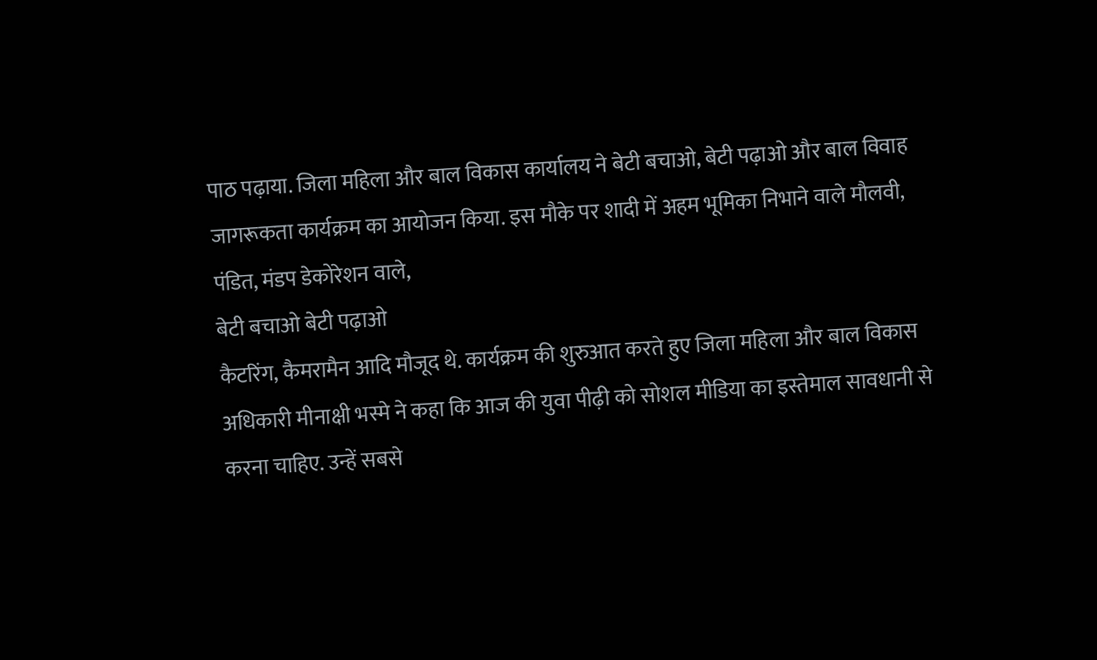पाठ पढ़ाया. जिला महिला और बाल विकास कार्यालय ने बेटी बचाओ, बेटी पढ़ाओ और बाल विवाह जागरूकता कार्यक्रम का आयोजन किया. इस मौके पर शादी में अहम भूमिका निभाने वाले मौलवी, पंडित, मंडप डेकोरेशन वाले,
बेटी बचाओ बेटी पढ़ाओ
कैटरिंग, कैमरामैन आदि मौजूद थे. कार्यक्रम की शुरुआत करते हुए जिला महिला और बाल विकास अधिकारी मीनाक्षी भस्मे ने कहा कि आज की युवा पीढ़ी को सोशल मीडिया का इस्तेमाल सावधानी से करना चाहिए. उन्हें सबसे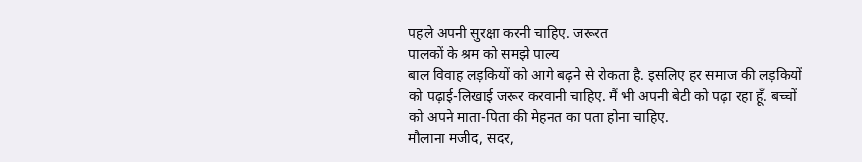पहले अपनी सुरक्षा करनी चाहिए. जरूरत
पालकों के श्रम को समझे पाल्य
बाल विवाह लड़कियों को आगे बढ़ने से रोकता है. इसलिए हर समाज की लड़कियों को पढ़ाई-लिखाई जरूर करवानी चाहिए. मैं भी अपनी बेटी को पढ़ा रहा हूँ. बच्चों को अपने माता-पिता की मेहनत का पता होना चाहिए.
मौलाना मजीद, सदर,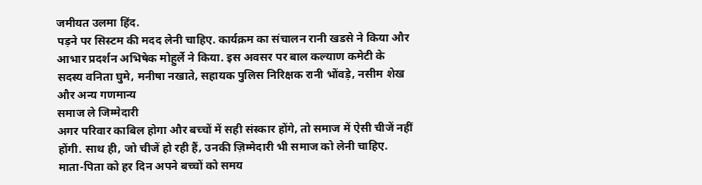जमीयत उलमा हिंद.
पड़ने पर सिस्टम की मदद लेनी चाहिए. कार्यक्रम का संचालन रानी खडसे ने किया और आभार प्रदर्शन अभिषेक मोहुर्ले ने किया. इस अवसर पर बाल कल्याण कमेटी के सदस्य वनिता घुमे, मनीषा नखाते, सहायक पुलिस निरिक्षक रानी भोंवड़े, नसीम शेख और अन्य गणमान्य
समाज ले जिम्मेदारी
अगर परिवार काबिल होगा और बच्चों में सही संस्कार होंगे, तो समाज में ऐसी चीजें नहीं होंगी. साथ ही, जो चीजें हो रही हैं, उनकी ज़िम्मेदारी भी समाज को लेनी चाहिए. माता-पिता को हर दिन अपने बच्चों को समय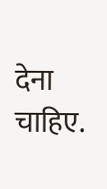देना चाहिए.